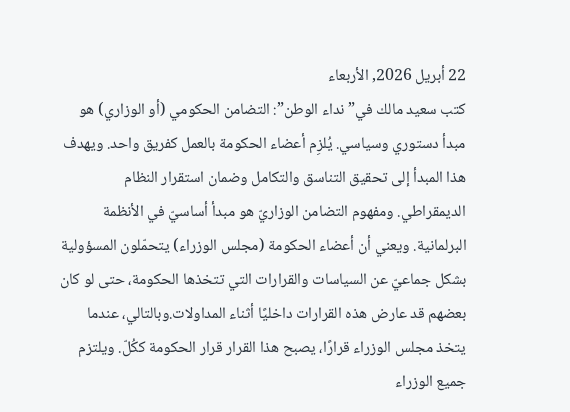22 أبريل 2026, الأربعاء
كتب سعيد مالك في” نداء الوطن”: التضامن الحكومي (أو الوزاري) هو مبدأ دستوري وسياسي. يُلزِم أعضاء الحكومة بالعمل كفريق واحد. ويهدف هذا المبدأ إلى تحقيق التناسق والتكامل وضمان استقرار النظام الديمقراطي. ومفهوم التضامن الوزاريّ هو مبدأ أساسيّ في الأنظمة البرلمانية. ويعني أن أعضاء الحكومة (مجلس الوزراء) يتحمّلون المسؤولية بشكل جماعيّ عن السياسات والقرارات التي تتخذها الحكومة، حتى لو كان بعضهم قد عارض هذه القرارات داخليًا أثناء المداولات.وبالتالي، عندما يتخذ مجلس الوزراء قرارًا، يصبح هذا القرار قرار الحكومة ككُلّ. ويلتزم جميع الوزراء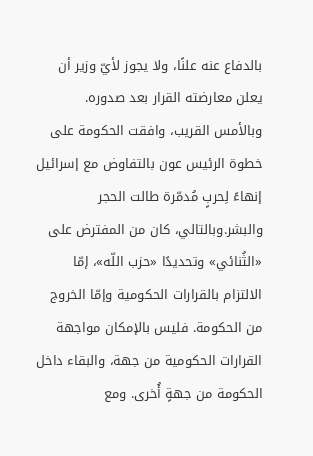بالدفاع عنه علنًا، ولا يجوز لأيّ وزير أن يعلن معارضته القرار بعد صدوره. وبالأمس القريب، وافقت الحكومة على خطوة الرئيس عون بالتفاوض مع إسرائيل إنهاءً لِحربٍ مُدمّرة طالت الحجر والبشر.وبالتالي، كان من المفترض على «الثُنائي» وتحديدًا «حزب اللّه»، إمّا الالتزام بالقرارات الحكومية وإمّا الخروج من الحكومة. فليس بالإمكان مواجهة القرارات الحكومية من جهة، والبقاء داخل الحكومة من جهةٍ أُخرى. ومع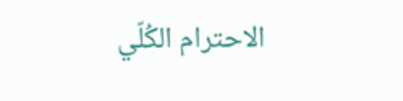الاحترام الكُلّي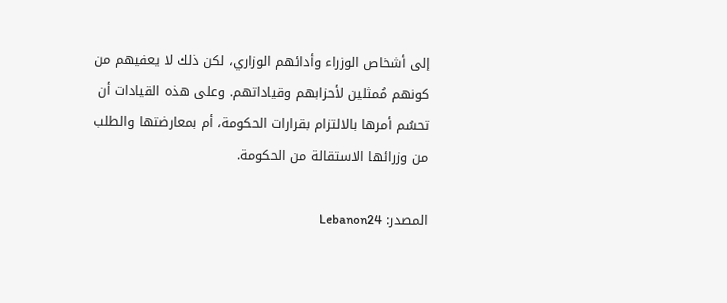إلى أشخاص الوزراء وأدائهم الوزاري، لكن ذلك لا يعفيهم من كونهم مُمثلين لأحزابهم وقياداتهم. وعلى هذه القيادات أن تحسُم أمرها بالالتزام بقرارات الحكومة، أم بمعارضتها والطلب من وزرائها الاستقالة من الحكومة.

المصدر: Lebanon24